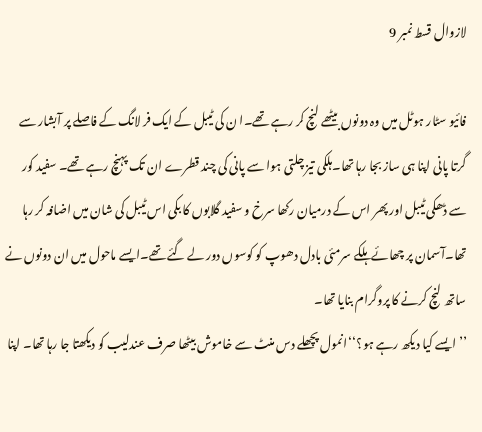لازوال قسط نمبر 9

فائیو سٹار ہوٹل میں وہ دونوں بیٹھے لنچ کر رہے تھے۔ا ن کی ٹیبل کے ایک فر لانگ کے فاصلے پر آبشار سے گرتا پانی اپنا ہی ساز بجا رہا تھا۔ہلکی تیز چلتی ہوا سے پانی کی چند قطرے ان تک پہنچ رہے تھے۔ سفید کور سے ڈھکی ٹیبل اور پھر اس کے درمیان رکھا سرخ و سفید گلابوں کا بکی اس ٹیبل کی شان میں اضافہ کر رہا تھا۔آسمان پر چھائے ہلکے سرمئی بادل دھوپ کو کوسوں دور لے گئے تھے۔ایسے ماحول میں ان دونوں نے ساتھ لنچ کرنے کا پروگرام بنایا تھا۔
’’ ایسے کیا دیکھ رہے ہو؟‘‘انمول پچھلے دس منٹ سے خاموش بیٹھا صرف عندلیب کو دیکھتا جا رہا تھا۔ اپنا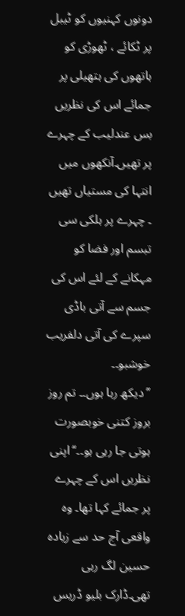دونوں کہنیوں کو ٹیبل پر ٹکائے ، ٹھوڑی کو ہاتھوں کی ہتھیلی پر جمائے اس کی نظریں بس عندلیب کے چہرے پر تھیں۔آنکھوں میں انتہا کی مستیاں تھیں ۔ چہرے پر ہلکی سی تبسم اور فضا کو مہکانے کے لئے اس کی جسم سے آتی باڈی سپرے کی آتی دلفریب خوشبو۔۔
’’ دیکھ رہا ہوں۔۔ تم روز بروز کتنی خوبصورت ہوتی جا رہی ہو۔۔‘‘اپنی نظریں اس کے چہرے پر جمائے کہا تھا۔ وہ واقعی آج حد سے زیادہ حسین لگ رہی تھی۔ڈارک بلیو ڈریس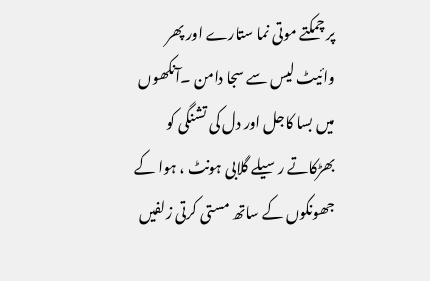پر چمکتے موتی نما ستارے اور پھر وائیٹ لیس سے سجا دامن ۔آنکھوں میں بسا کاجل اور دل کی تشنگی کو بھڑکاتے رسیلے گلابی ہونٹ ، ہوا کے جھونکوں کے ساتھ مستی کرتی زلفیں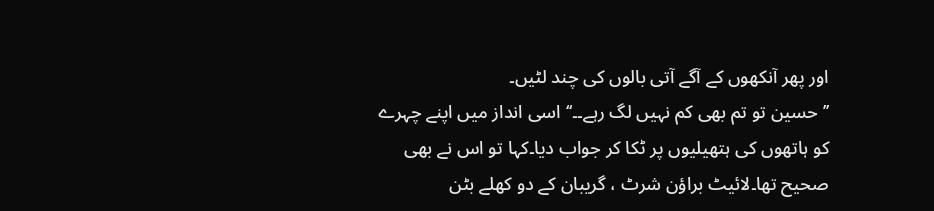اور پھر آنکھوں کے آگے آتی بالوں کی چند لٹیں۔
’’حسین تو تم بھی کم نہیں لگ رہے۔۔‘‘اسی انداز میں اپنے چہرے کو ہاتھوں کی ہتھیلیوں پر ٹکا کر جواب دیا۔کہا تو اس نے بھی صحیح تھا۔لائیٹ براؤن شرٹ ، گریبان کے دو کھلے بٹن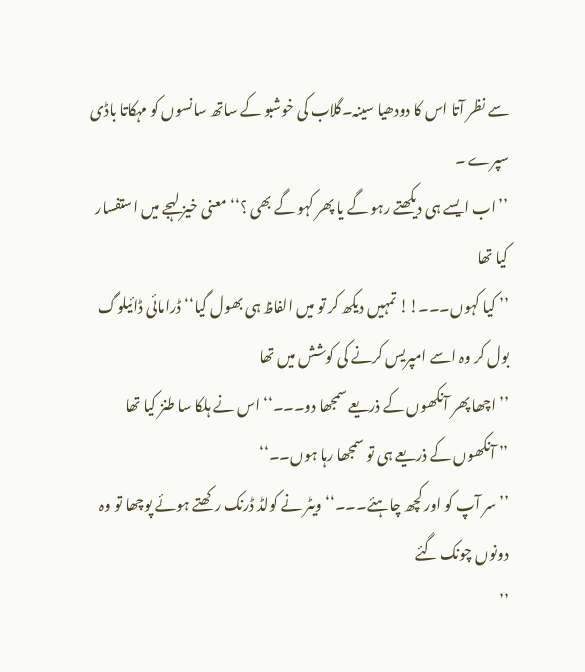سے نظر آتا اس کا دودھیا سینہ۔گلاب کی خوشبو کے ساتھ سانسوں کو مہکاتا باڈی سپرے ۔
’’اب ایسے ہی دیکھتے رہو گے یا پھر کہو گے بھی ؟‘‘ معنی خیز لہجے میں استفسار کیا تھا
’’ کیا کہوں۔۔۔!! تمہیں دیکھ کر تو میں الفاظ ہی بھول گیا‘‘ڈرامائی ڈائیلوگ بول کر وہ اسے امپریس کرنے کی کوشش میں تھا
’’ اچھا پھر آنکھوں کے ذریعے سمجھا دو۔۔۔‘‘ اس نے ہلکا سا طنز کیا تھا
’’ آنکھوں کے ذریعے ہی تو سمجھا رہا ہوں۔۔‘‘
’’ سر آپ کو اور کچھ چاہئے۔۔۔‘‘ ویٹر نے کولڈ ڈرنک رکھتے ہوئے پوچھا تو وہ دونوں چونک گئے
’’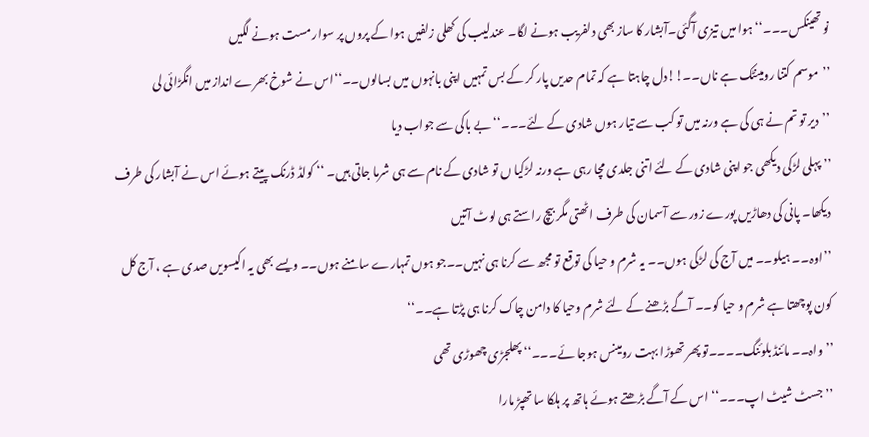نو تھینکس۔۔۔‘‘ہوا میں تیزی آگئی۔آبشار کا ساز بھی دلفریب ہونے لگا۔ عندلیب کی کھلی زلفیں ہوا کے پروں پر سوار مست ہونے لگیں
’’موسم کتنا رومینٹک ہے ناں۔۔!!دل چاہتا ہے کہ تمام حدیں پار کر کے بس تمہیں اپنی بانہوں میں بسالوں۔۔‘‘اس نے شوخ بھرے انداز میں انگڑائی لی
’’دیر تو تم نے ہی کی ہے ورنہ میں تو کب سے تیار ہوں شادی کے لئے۔۔۔‘‘بے باکی سے جواب دیا
’’ پہلی لڑکی دیکھی جو اپنی شادی کے لئے اتنی جلدی مچا رہی ہے ورنہ لڑکیا ں تو شادی کے نام سے ہی شرما جاتی ہیں۔ ‘‘ کولڈ ڈرنک پیتے ہوئے اس نے آبشار کی طرف دیکھا۔ پانی کی دھاڑیں پورے زور سے آسمان کی طرف اٹھتی مگر بیچ راستے ہی لوٹ آتیں
’’اوہ۔۔ ہیلو۔۔ میں آج کی لڑکی ہوں۔۔ یہ شرم و حیا کی توقع تو مجھ سے کرنا ہی نہیں۔۔جو ہوں تمہارے سامنے ہوں۔۔ ویسے بھی یہ اکیسویں صدی ہے ، آج کل کون پوچھتا ہے شرم و حیا کو۔۔ آگے بڑھنے کے لئے شرم وحیا کا دامن چاک کرنا ہی پڑتا ہے۔۔‘‘
’’ واہ۔۔ مائنڈ بلوئنگ۔۔۔۔تو پھر تھوڑا بہت رومینس ہوجا ئے۔۔۔‘‘پھلجڑی چھوڑی تھی
’’جسٹ شیٹ اپ۔۔۔‘‘ اس کے آگے بڑھتے ہوئے ہاتھ پر ہلکا سا تھپڑ مارا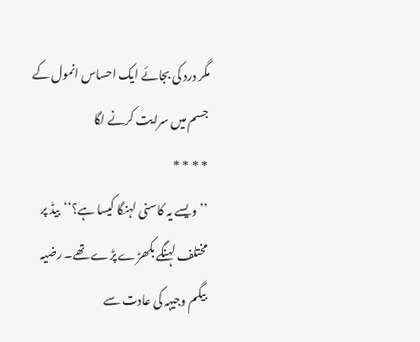مگر درد کی بجائے ایک احساس انمول کے جسم میں سرایت کرنے لگا
* * * *
’’ ویسے یہ کاسنی لہنگا کیسا ہے؟‘‘بیڈ پر مختلف لہنگے بکھڑے پڑے تھے۔ رضیہ بیگم وجیہہ کی عادت سے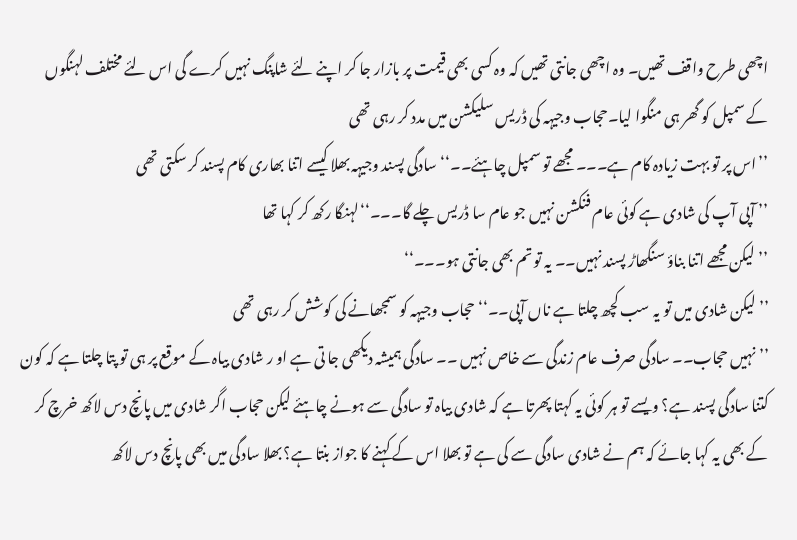اچھی طرح واقف تھیں۔ وہ اچھی جانتی تھیں کہ وہ کسی بھی قیمت پر بازار جا کر اپنے لئے شاپنگ نہیں کرے گی اس لئے مختلف لہنگوں کے سمپل کو گھر ہی منگوا لیا۔حجاب وجیہہ کی ڈریس سلیکشن میں مدد کر رہی تھی
’’اس پر تو بہت زیادہ کام ہے۔۔۔ مجھے تو سمپل چاہئے۔۔‘‘سادگی پسند وجیہہ بھلا کیسے اتنا بھاری کام پسند کر سکتی تھی
’’ آپی آپ کی شادی ہے کوئی عام فنکشن نہیں جو عام سا ڈریس چلے گا۔۔۔‘‘لہنگا رکھ کر کہا تھا
’’ لیکن مجھے اتنا بناؤ سنگھاڑ پسند نہیں۔۔ یہ تو تم بھی جانتی ہو۔۔۔‘‘
’’ لیکن شادی میں تو یہ سب کچھ چلتا ہے ناں آپی۔۔‘‘ حجاب وجیہہ کو سمجھانے کی کوشش کر رہی تھی
’’ نہیں حجاب۔۔ سادگی صرف عام زندگی سے خاص نہیں ۔۔ سادگی ہمیشہ دیکھی جا تی ہے او ر شادی بیاہ کے موقع پر ہی تو پتا چلتا ہے کہ کون کتنا سادگی پسند ہے؟ ویسے تو ہر کوئی یہ کہتا پھرتا ہے کہ شادی بیاہ تو سادگی سے ہونے چاہئے لیکن حجاب اگر شادی میں پانچ دس لاکھ خرچ کر کے بھی یہ کہا جائے کہ ہم نے شادی سادگی سے کی ہے تو بھلا اس کے کہنے کا جواز بنتا ہے؟ بھلا سادگی میں بھی پانچ دس لاکھ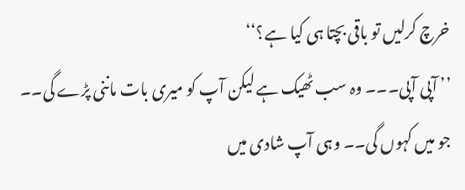خرچ کرلیں تو باقی بچتا ہی کیا ہے؟‘‘
’’ آپی آپی۔۔۔ وہ سب ٹھیک ہے لیکن آپ کو میری بات ماننی پڑے گی۔۔ جو میں کہوں گی۔۔ وہی آپ شادی میں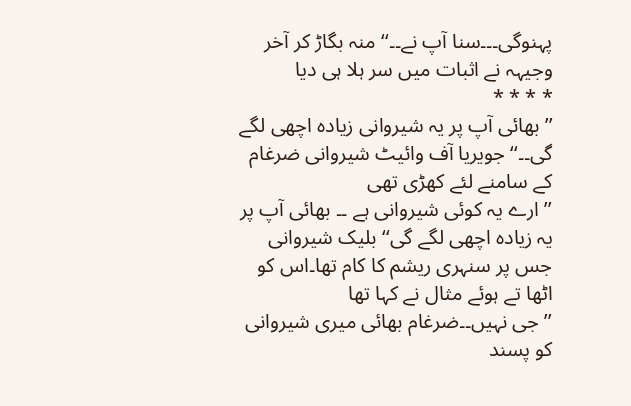پہنوگی۔۔۔سنا آپ نے۔۔‘‘منہ بگاڑ کر آخر وجیہہ نے اثبات میں سر ہلا ہی دیا
* * * *
’’ بھائی آپ پر یہ شیروانی زیادہ اچھی لگے گی۔۔‘‘جویریا آف وائیٹ شیروانی ضرغام کے سامنے لئے کھڑی تھی
’’ ارے یہ کوئی شیروانی ہے ۔۔ بھائی آپ پر یہ زیادہ اچھی لگے گی‘‘ بلیک شیروانی جس پر سنہری ریشم کا کام تھا۔اس کو اٹھا تے ہوئے مثال نے کہا تھا
’’ جی نہیں۔۔ضرغام بھائی میری شیروانی کو پسند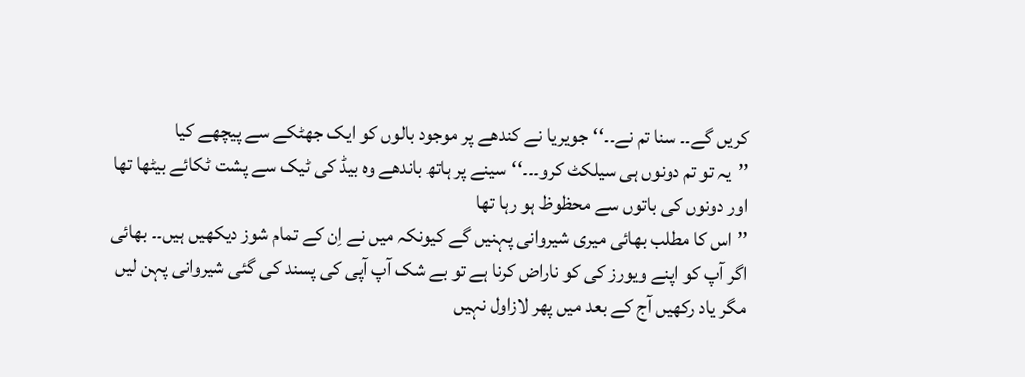کریں گے۔۔ سنا تم نے۔۔‘‘جویریا نے کندھے پر موجود بالوں کو ایک جھٹکے سے پیچھے کیا
’’یہ تو تم دونوں ہی سیلکٹ کرو۔۔۔‘‘سینے پر ہاتھ باندھے وہ بیڈ کی ٹیک سے پشت ٹکائے بیٹھا تھا اور دونوں کی باتوں سے محظوظ ہو رہا تھا
’’اس کا مطلب بھائی میری شیروانی پہنیں گے کیونکہ میں نے اِن کے تمام شوز دیکھیں ہیں۔۔ بھائی اگر آپ کو اپنے ویورز کی کو ناراض کرنا ہے تو بے شک آپ آپی کی پسند کی گئی شیروانی پہن لیں مگر یاد رکھیں آج کے بعد میں پھر لازاول نہیں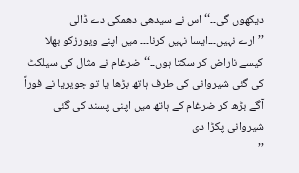دیکھوں گی۔۔‘‘اس نے سیدھی دھمکی دے ڈالی
’’ارے نہیں۔۔۔ایسا نہیں کرنا۔۔۔ میں اپنے ویورزکو بھلا کیسے ناراض کر سکتا ہوں۔۔‘‘ضرغام نے مثال کی سیلکٹ کی گئی شیروانی کی طرف ہاتھ بڑھا یا تو جویریا نے فوراً آگے بڑھ کر ضرغام کے ہاتھ میں اپنی پسند کی گئی شیروانی پکڑا دی
’’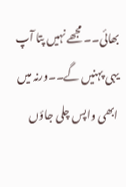بھائی۔۔ مجھے نہیں پتا آپ یہی پہنیں گے۔۔ورنہ میں ابھی واپس چلی جاؤں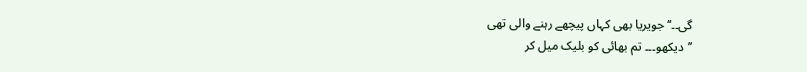گی۔۔‘‘ جویریا بھی کہاں پیچھے رہنے والی تھی
’’دیکھو۔۔۔ تم بھائی کو بلیک میل کر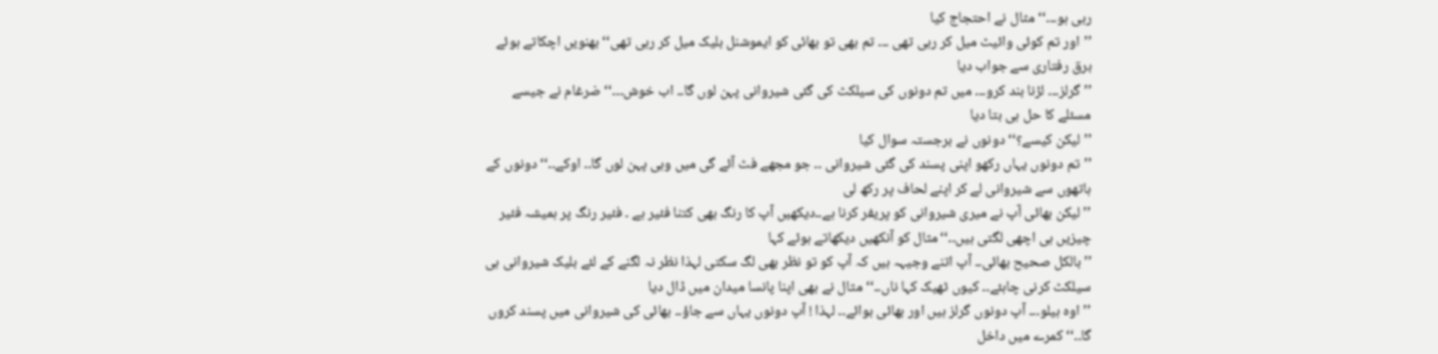رہی ہو۔۔۔‘‘ مثال نے احتجاج کیا
’’اور تم کوئی وائیٹ میل کر رہی تھی ۔۔۔ تم بھی تو بھائی کو ایموشنل بلیک میل کر رہی تھی‘‘ بھنویں اچکاتے ہوئے برق رفتاری سے جواب دیا
’’ گرلز۔۔۔ لڑنا بند کرو۔۔۔ میں تم دونوں کی سیلکٹ کی گئی شیروانی پہن لوں گا۔۔ اب خوش۔۔۔‘‘ ضرغام نے جیسے مسئلے کا حل ہی بتا دیا
’’لیکن کیسے؟‘‘ دونوں نے برجستہ سوال کیا
’’تم دونوں یہاں رکھو اپنی پسند کی گئی شیروانی ۔۔ جو مجھے فٹ آئے گی میں وہی پہن لوں گا۔۔ اوکے۔۔‘‘دونوں کے ہاتھوں سے شیروانی لے کر اپنے لحاف پر رکھ لی
’’ لیکن بھائی آپ نے میری شیروانی کو پریفر کرنا ہے۔۔دیکھیں آپ کا رنگ بھی کتنا فئیر ہے ۔ فئیر رنگ پر ہمیشہ فئیر چیزیں ہی اچھی لگتی ہیں۔۔‘‘مثال کو آنکھیں دیکھاتے ہوئے کہا
’’ بالکل صحیح بھائی۔۔ آپ اتنے وجیہہ ہیں کہ آپ کو تو نظر بھی لگ سکتی لہذا نظر نہ لگنے کے لئے بلیک شیروانی ہی سیلکٹ کرنی چاہئے۔۔ کیوں ٹھیک کہا ناں۔۔‘‘ مثال نے بھی اپنا پانسا میدان میں ڈال دیا
’’ اوہ ہیلو۔۔۔ آپ دونوں گرلز ہیں اور بھائی بوائے۔۔ لہذا ! آپ دونوں یہاں سے جاؤ۔۔ بھائی کی شیروانی میں پسند کروں گا۔۔‘‘کمرے میں داخل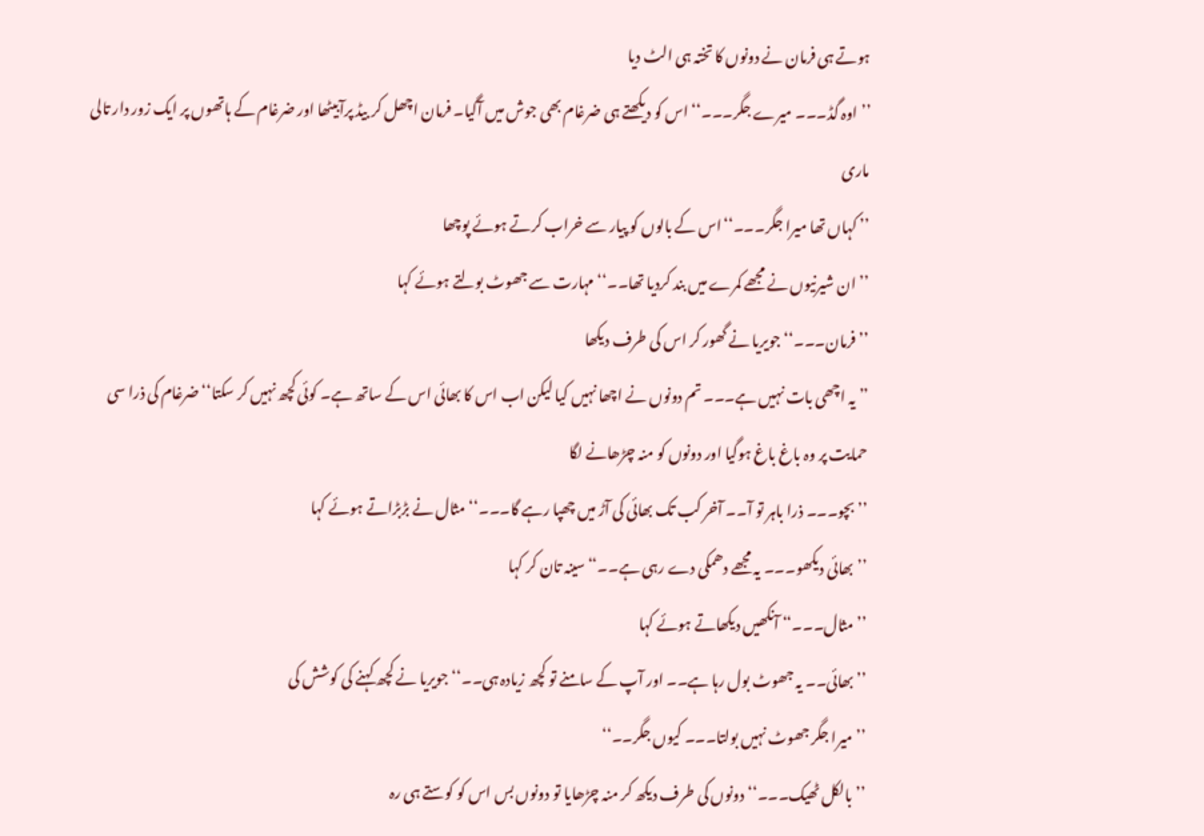ہوتے ہی فرمان نے دونوں کا تختہ ہی الٹ دیا
’’ اوہ گڈ۔۔۔ میرے جگر۔۔۔‘‘ اس کو دیکھتے ہی ضرغام بھی جوش میں آگیا۔ فرمان اچھل کر بیڈ پرآبیٹھا اور ضرغام کے ہاتھوں پر ایک زور دار تالی ماری
’’ کہاں تھا میرا جگر۔۔۔‘‘اس کے بالوں کو پیار سے خراب کرتے ہوئے پوچھا
’’ ان شیرنیوں نے مجھے کمرے میں بند کردیا تھا۔۔‘‘ مہارت سے جھوٹ بولتے ہوئے کہا
’’ فرمان۔۔۔‘‘ جویریا نے گھور کر اس کی طرف دیکھا
’’ یہ اچھی بات نہیں ہے۔۔۔ تم دونوں نے اچھا نہیں کیا لیکن اب اس کا بھائی اس کے ساتھ ہے۔ کوئی کچھ نہیں کر سکتا‘‘ ضرغام کی ذرا سی حمایت پر وہ باغ باغ ہوگیا اور دونوں کو منہ چڑھانے لگا
’’ بچو۔۔۔ ذرا باہر تو آ۔۔ آخر کب تک بھائی کی آڑ میں چھپا رہے گا۔۔۔‘‘مثال نے بڑبڑاتے ہوئے کہا
’’بھائی دیکھو۔۔۔ یہ مجھے دھمکی دے رہی ہے۔۔‘‘سینہ تان کر کہا
’’ مثال۔۔۔‘‘ آنکھیں دیکھاتے ہوئے کہا
’’بھائی۔۔ یہ جھوٹ بول رہا ہے۔۔ اور آپ کے سامنے تو کچھ زیادہ ہی۔۔‘‘ جویریا نے کچھ کہنے کی کوشش کی
’’میرا جگر جھوٹ نہیں بولتا۔۔۔ کیوں جگر۔۔‘‘
’’ بالکل ٹھیک۔۔۔‘‘ دونوں کی طرف دیکھ کر منہ چڑھایا تو دونوں بس اس کو کوستے ہی رہ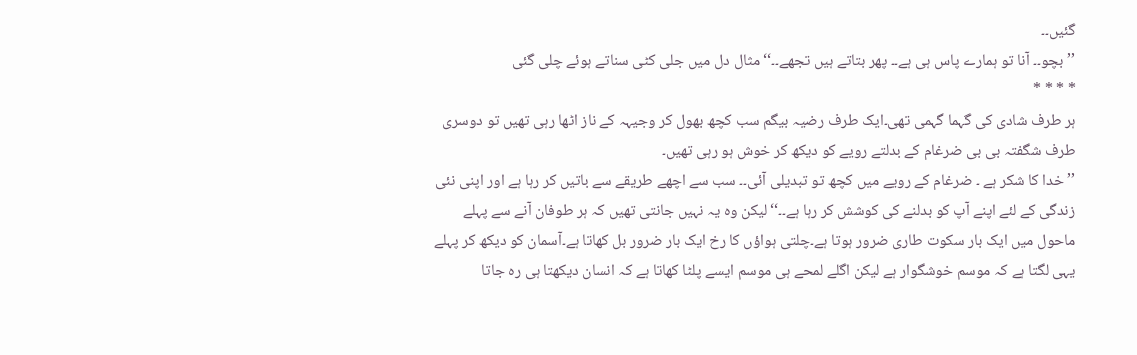گئیں۔۔
’’ بچو۔۔ آنا تو ہمارے پاس ہی ہے۔۔ پھر بتاتے ہیں تجھے۔۔‘‘مثال دل میں جلی کٹی سناتے ہوئے چلی گئی
* * * *
ہر طرف شادی کی گہما گہمی تھی۔ایک طرف رضیہ بیگم سب کچھ بھول کر وجیہہ کے ناز اٹھا رہی تھیں تو دوسری طرف شگفتہ بی بی ضرغام کے بدلتے رویے کو دیکھ کر خوش ہو رہی تھیں۔
’’ خدا کا شکر ہے ۔ ضرغام کے رویے میں کچھ تو تبدیلی آئی۔۔ سب سے اچھے طریقے سے باتیں کر رہا ہے اور اپنی نئی زندگی کے لئے اپنے آپ کو بدلنے کی کوشش کر رہا ہے۔۔‘‘لیکن وہ یہ نہیں جانتی تھیں کہ ہر طوفان آنے سے پہلے ماحول میں ایک بار سکوت طاری ضرور ہوتا ہے۔چلتی ہواؤں کا رخ ایک بار ضرور بل کھاتا ہے۔آسمان کو دیکھ کر پہلے یہی لگتا ہے کہ موسم خوشگوار ہے لیکن اگلے لمحے ہی موسم ایسے پلٹا کھاتا ہے کہ انسان دیکھتا ہی رہ جاتا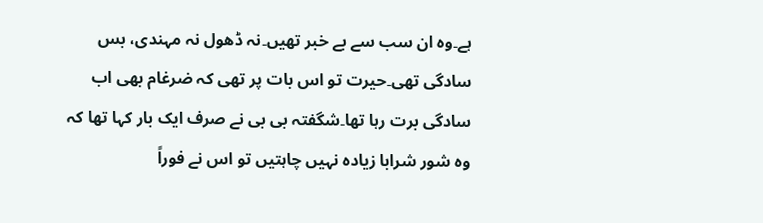ہے۔وہ ان سب سے بے خبر تھیں۔نہ ڈھول نہ مہندی، بس سادگی تھی۔حیرت تو اس بات پر تھی کہ ضرغام بھی اب سادگی برت رہا تھا۔شگفتہ بی بی نے صرف ایک بار کہا تھا کہ وہ شور شرابا زیادہ نہیں چاہتیں تو اس نے فوراً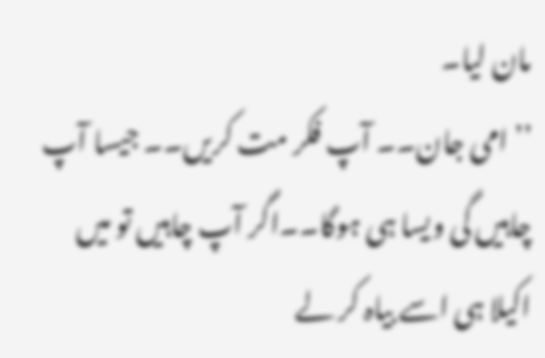مان لیا۔
’’ امی جان۔۔ آپ فکر مت کریں۔۔ جیسا آپ چاہیں گی ویسا ہی ہوگا۔۔اگر آپ چاہیں تو میں اکیلا ہی اسے بیاہ کر لے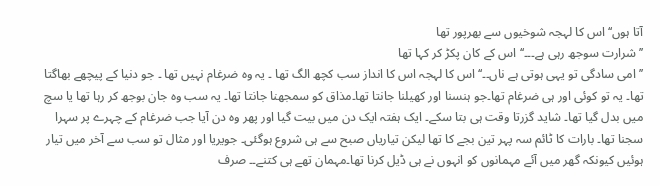آتا ہوں‘‘ اس کا لہجہ شوخیوں سے بھرپور تھا
’’شرارت سوجھ رہی ہے۔۔۔‘‘ اس کے کان پکڑ کر کہا تھا
’’ امی سادگی تو یہی ہوتی ہے ناں۔۔‘‘اس کا لہجہ اس کا انداز سب کچھ الگ تھا ۔ یہ وہ ضرغام نہیں تھا ۔ جو دنیا کے پیچھے بھاگتا تھا۔ یہ تو کوئی اور ہی ضرغام تھا۔جو ہنسنا اور کھیلنا جانتا تھا۔مذاق کو سمجھنا جانتا تھا۔ یہ سب وہ جان بوجھ کر رہا تھا یا سچ میں بدل گیا تھا۔ شاید گزرتا وقت ہی بتا سکے۔ ایک ہفتہ ایک دن میں بیت گیا اور پھر وہ دن آیا جب ضرغام کے چہرے پر سہرا سجنا تھا۔ بارات کا ٹائم سہ پہر تین بجے کا تھا لیکن تیاریاں صبح سے ہی شروع ہوگئی۔ جویریا اور مثال تو سب سے آخر میں تیار ہوئیں کیونکہ گھر میں آئے مہمانوں کو انہوں نے ہی ڈیل کرنا تھا۔مہمان تھے ہی کتنے۔۔ صرف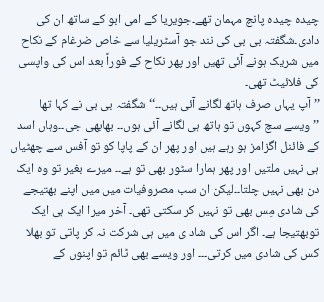چیدہ چیدہ پانچ مہمان تھے۔جویریا کے امی ابو کے ساتھ ان کی دادی۔شگفتہ بی بی کی نند جو آسٹریلیا سے خاص ضرغام کے نکاح میں شریک ہونے آئی تھیں اور پھر نکاح کے فوراً بعد اس کی واپسی کی فلائیٹ تھی۔
’’ آپ یہاں صرف ہاتھ لگانے آئی ہیں۔۔‘‘ شگفتہ بی بی نے کہا تھا
’’ویسے سچ کہوں تو ہاتھ ہی لگانے آئی ہوں۔۔ بھابھی جی۔۔وہاں اسد کے فائنل اگزامز ہو رہے ہیں اور پھر ان کے پاپا کو تو آفس سے چھٹیاں ہی نہیں ملتیں اور پھر ہمارا سٹور بھی تو ہے۔۔ میرے بغیر تو وہ ایک دن بھی نہیں چلتا۔۔لیکن ان سب مصروفیات میں میں اپنے بھتیجے کی شادی مِس بھی تو نہیں کر سکتی تھی۔ آخر میرا ایک ہی ایک توبھتیجا ہے۔ اگر اس کی شاد ی میں ہی شرکت نہ کر پاتی تو بھلا کس کی شادی میں کرتی۔۔۔ اور ویسے بھی ٹائم تو اپنوں کے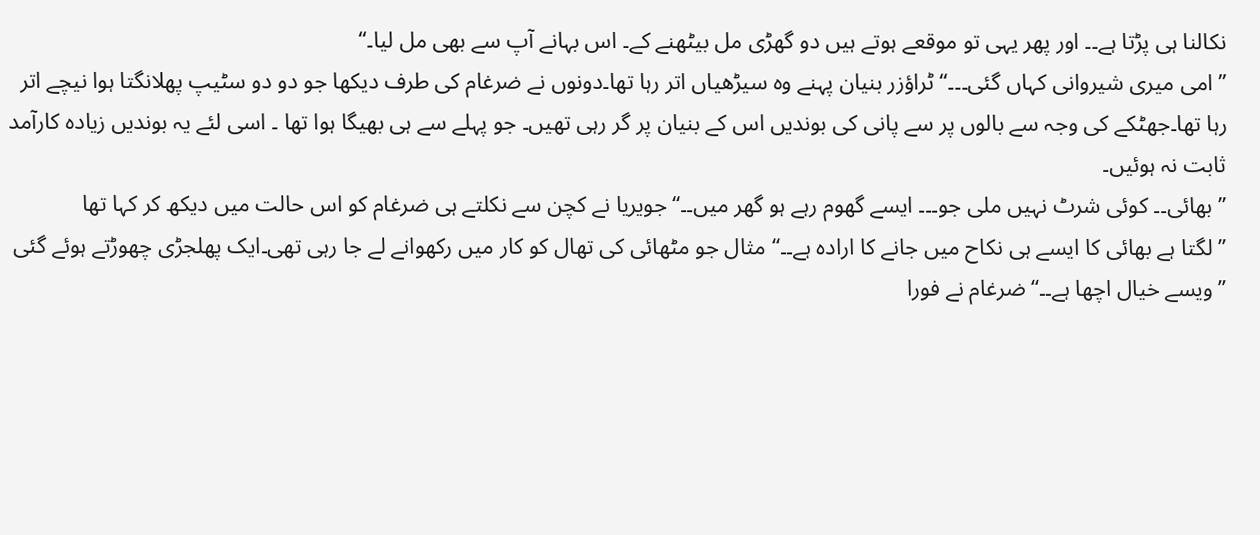نکالنا ہی پڑتا ہے۔۔ اور پھر یہی تو موقعے ہوتے ہیں دو گھڑی مل بیٹھنے کے۔ اس بہانے آپ سے بھی مل لیا۔‘‘
’’ امی میری شیروانی کہاں گئی۔۔۔‘‘ٹراؤزر بنیان پہنے وہ سیڑھیاں اتر رہا تھا۔دونوں نے ضرغام کی طرف دیکھا جو دو دو سٹیپ پھلانگتا ہوا نیچے اتر رہا تھا۔جھٹکے کی وجہ سے بالوں پر سے پانی کی بوندیں اس کے بنیان پر گر رہی تھیں۔ جو پہلے سے ہی بھیگا ہوا تھا ۔ اسی لئے یہ بوندیں زیادہ کارآمد ثابت نہ ہوئیں۔
’’ بھائی۔۔ کوئی شرٹ نہیں ملی جو۔۔۔ ایسے گھوم رہے ہو گھر میں۔۔‘‘جویریا نے کچن سے نکلتے ہی ضرغام کو اس حالت میں دیکھ کر کہا تھا
’’ لگتا ہے بھائی کا ایسے ہی نکاح میں جانے کا ارادہ ہے۔۔‘‘ مثال جو مٹھائی کی تھال کو کار میں رکھوانے لے جا رہی تھی۔ایک پھلجڑی چھوڑتے ہوئے گئی
’’ ویسے خیال اچھا ہے۔۔‘‘ضرغام نے فورا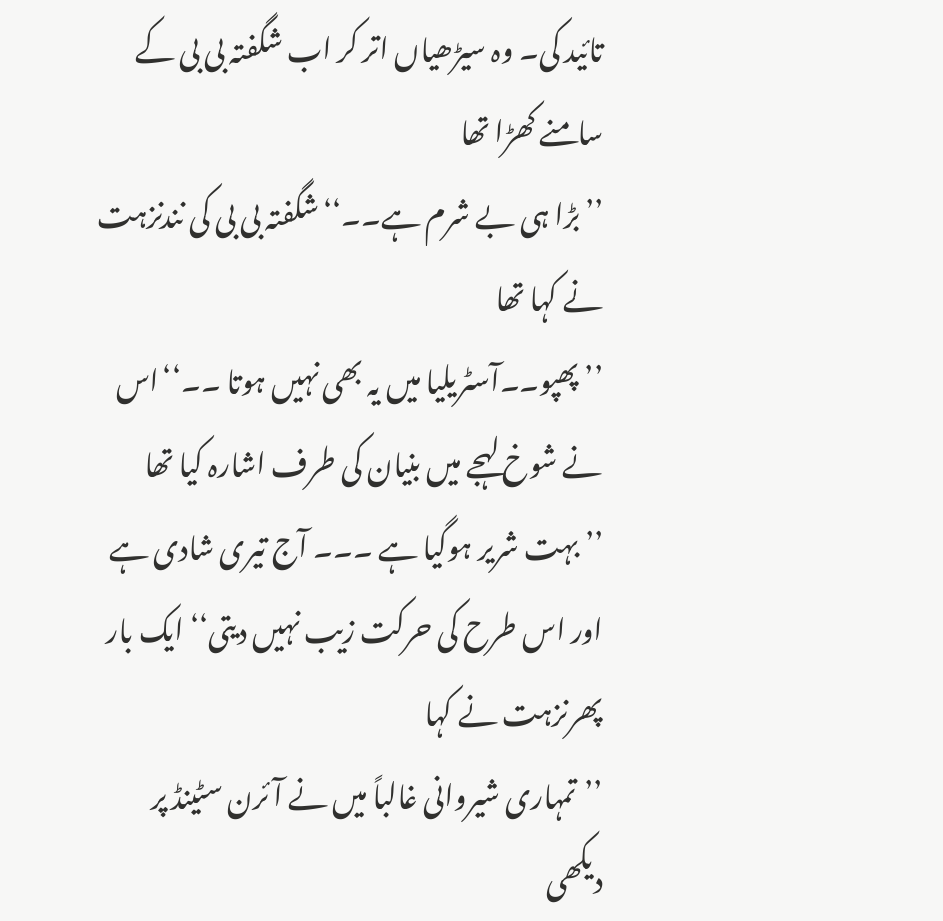تائید کی۔ وہ سیڑھیاں اتر کر اب شگفتہ بی بی کے سامنے کھڑا تھا
’’بڑا ہی بے شرم ہے۔۔‘‘شگفتہ بی بی کی نندنزہت نے کہا تھا
’’ پھپو۔۔آسٹریلیا میں یہ بھی نہیں ہوتا ۔۔‘‘اس نے شوخ لہجے میں بنیان کی طرف اشارہ کیا تھا
’’ بہت شریر ہوگیا ہے ۔۔۔ آج تیری شادی ہے اور اس طرح کی حرکت زیب نہیں دیتی‘‘ ایک بار پھرنزہت نے کہا
’’تمہاری شیروانی غالباً میں نے آئرن سٹینڈ پر دیکھی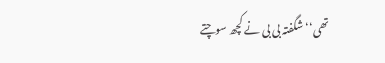تھی‘‘ شگفتہ بی بی نے کچھ سوچتے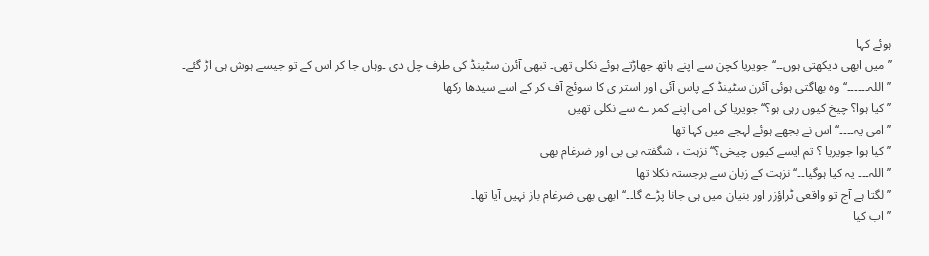ہوئے کہا
’’ میں ابھی دیکھتی ہوں۔۔‘‘ جویریا کچن سے اپنے ہاتھ جھاڑتے ہوئے نکلی تھی۔ تبھی آئرن سٹینڈ کی طرف چل دی ۔وہاں جا کر اس کے تو جیسے ہوش ہی اڑ گئے۔
’’ اللہ۔۔۔۔۔۔‘‘ وہ بھاگتی ہوئی آئرن سٹینڈ کے پاس آئی اور استر ی کا سوئچ آف کر کے اسے سیدھا رکھا
’’ کیا ہوا؟ چیخ کیوں رہی ہو؟‘‘ جویریا کی امی اپنے کمر ے سے نکلی تھیں
’’امی یہ۔۔۔۔‘‘ اس نے بجھے ہوئے لہجے میں کہا تھا
’’ کیا ہوا جویریا ؟ تم ایسے کیوں چیخی؟‘‘نزہت ، شگفتہ بی بی اور ضرغام بھی
’’ اللہ۔۔۔ یہ کیا ہوگیا۔۔‘‘ نزہت کے زبان سے برجستہ نکلا تھا
’’لگتا ہے آج تو واقعی ٹراؤزر اور بنیان میں ہی جانا پڑے گا۔۔‘‘ ابھی بھی ضرغام باز نہیں آیا تھا۔
’’ اب کیا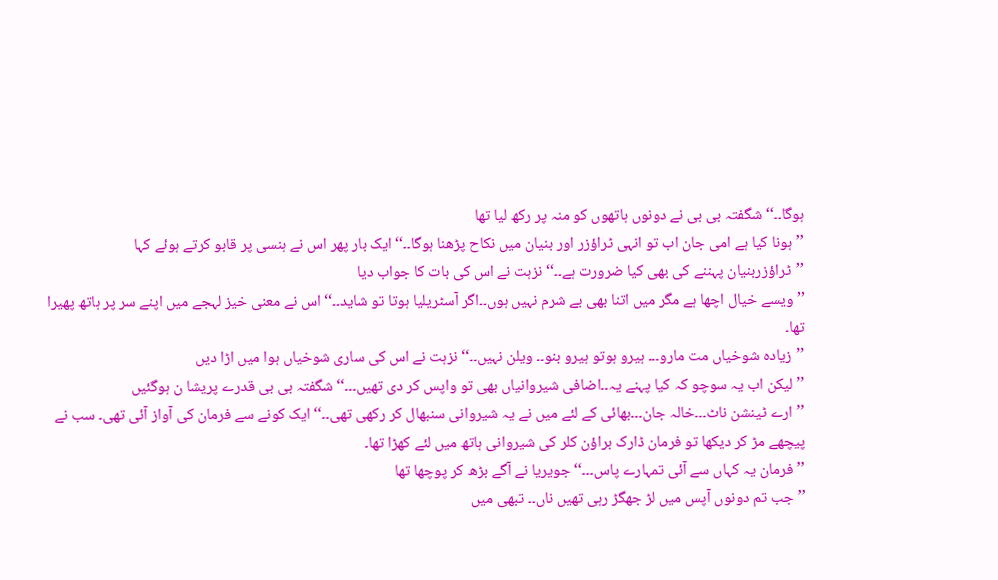ہوگا۔۔‘‘ شگفتہ بی بی نے دونوں ہاتھوں کو منہ پر رکھ لیا تھا
’’ہونا کیا ہے امی جان اب تو انہی ٹراؤزر اور بنیان میں نکاح پڑھنا ہوگا۔۔‘‘ایک بار پھر اس نے ہنسی پر قابو کرتے ہوئے کہا
’’ٹراؤزربنیان پہننے کی بھی کیا ضرورت ہے۔۔‘‘ نزہت نے اس کی بات کا جواب دیا
’’ ویسے خیال اچھا ہے مگر میں اتنا بھی بے شرم نہیں ہوں۔۔اگر آسٹریلیا ہوتا تو شاید۔۔‘‘ اس نے معنی خیز لہجے میں اپنے سر پر ہاتھ پھیرا تھا۔
’’زیادہ شوخیاں مت مارو۔۔۔ ہیرو ہوتو ہیرو بنو۔۔ ویلن نہیں۔۔‘‘ نزہت نے اس کی ساری شوخیاں ہوا میں اڑا دیں
’’ لیکن اب یہ سوچو کہ کیا پہنے یہ۔۔اضافی شیروانیاں بھی تو واپس کر دی تھیں۔۔۔‘‘ شگفتہ بی بی قدرے پریشا ن ہوگئیں
’’ارے ٹینشن ناٹ۔۔۔خالہ جان۔۔۔بھائی کے لئے میں نے یہ شیروانی سنبھال کر رکھی تھی۔۔‘‘ ایک کونے سے فرمان کی آواز آئی تھی۔ سب نے پیچھے مڑ کر دیکھا تو فرمان ڈارک براؤن کلر کی شیروانی ہاتھ میں لئے کھڑا تھا۔
’’ فرمان یہ کہاں سے آئی تمہارے پاس۔۔۔‘‘جویریا نے آگے بڑھ کر پوچھا تھا
’’جب تم دونوں آپس میں لڑ جھگڑ رہی تھیں ناں۔۔ تبھی میں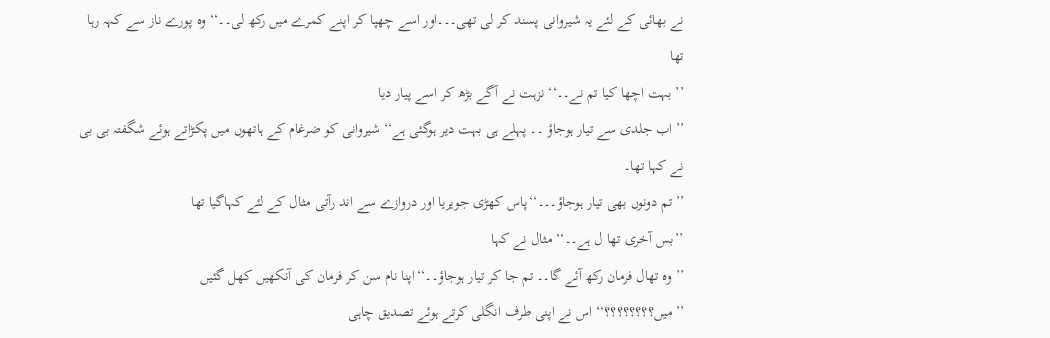نے بھائی کے لئے یہ شیروانی پسند کر لی تھی۔۔۔اور اسے چھپا کر اپنے کمرے میں رکھ لی۔۔‘‘وہ پورے ناز سے کہہ رہا تھا
’’ بہت اچھا کیا تم نے۔۔‘‘ نزہت نے آگے بڑھ کر اسے پیار دیا
’’ اب جلدی سے تیار ہوجاؤ ۔۔ پہلے ہی بہت دیر ہوگئی ہے‘‘ شیروانی کو ضرغام کے ہاتھوں میں پکڑاتے ہوئے شگفتہ بی بی نے کہا تھا۔
’’ تم دونوں بھی تیار ہوجاؤ۔۔۔‘‘پاس کھڑی جویریا اور دروازے سے اند رآتی مثال کے لئے کہاگیا تھا
’’بس آخری تھا ل ہے۔۔‘‘ مثال نے کہا
’’ وہ تھال فرمان رکھ آئے گا۔۔ تم جا کر تیار ہوجاؤ۔۔‘‘اپنا نام سن کر فرمان کی آنکھیں کھل گئیں
’’ میں؟؟؟؟؟؟؟؟‘‘ اس نے اپنی طرف انگلی کرتے ہوئے تصدیق چاہی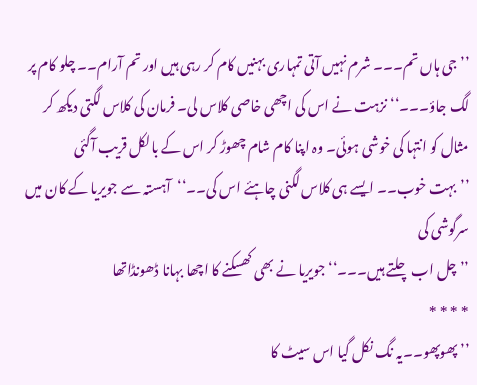’’ جی ہاں تم۔۔۔ شرم نہیں آتی تمہاری بہنیں کام کر رہی ہیں اور تم آرام۔۔ چلو کام پر لگ جاؤ۔۔۔‘‘ نزہت نے اس کی اچھی خاصی کلاس لی۔ فرمان کی کلاس لگتی دیکھ کر مثال کو انتہا کی خوشی ہوئی۔ وہ اپنا کام شام چھوڑ کر اس کے بالکل قریب آگئی
’’بہت خوب۔۔ ایسے ہی کلاس لگنی چاہئے اس کی۔۔‘‘آہستہ سے جویریا کے کان میں سرگوشی کی
’’ چل اب چلتے ہیں۔۔۔‘‘ جویریا نے بھی کھسکنے کا اچھا بہانا ڈھونڈاتھا
* * * *
’’ پھوپھو۔۔یہ نگ نکل گیا اس سیٹ کا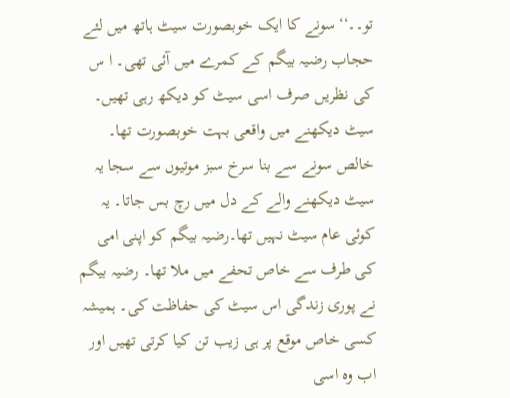تو۔۔‘‘سونے کا ایک خوبصورت سیٹ ہاتھ میں لئے حجاب رضیہ بیگم کے کمرے میں آئی تھی۔ ا س کی نظریں صرف اسی سیٹ کو دیکھ رہی تھیں۔ سیٹ دیکھنے میں واقعی بہت خوبصورت تھا۔ خالص سونے سے بنا سرخ سبز موتیوں سے سجا یہ سیٹ دیکھنے والے کے دل میں رچ بس جاتا۔ یہ کوئی عام سیٹ نہیں تھا۔رضیہ بیگم کو اپنی امی کی طرف سے خاص تحفے میں ملا تھا۔ رضیہ بیگم نے پوری زندگی اس سیٹ کی حفاظت کی۔ ہمیشہ کسی خاص موقع پر ہی زیب تن کیا کرتی تھیں اور اب وہ اسی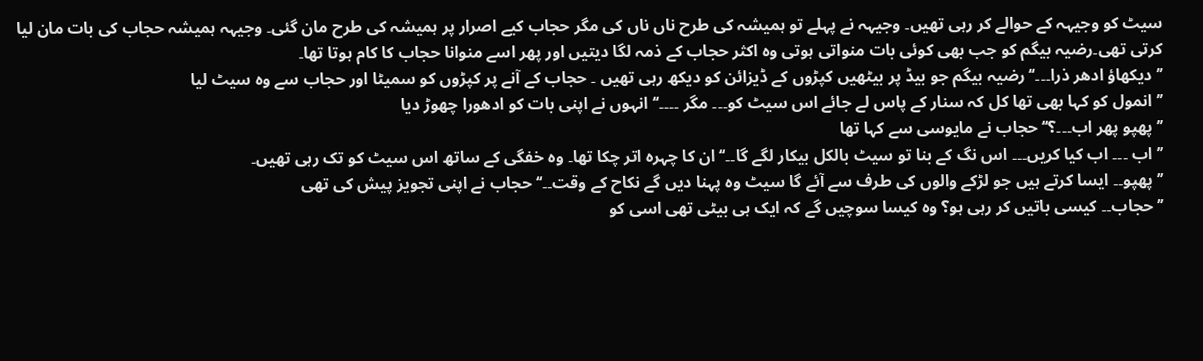سیٹ کو وجیہہ کے حوالے کر رہی تھیں۔ وجیہہ نے پہلے تو ہمیشہ کی طرح ناں ناں کی مگر حجاب کیے اصرار پر ہمیشہ کی طرح مان گئی۔ وجیہہ ہمیشہ حجاب کی بات مان لیا کرتی تھی۔رضیہ بیگم کو جب بھی کوئی بات منواتی ہوتی وہ اکثر حجاب کے ذمہ لگا دیتیں اور پھر اسے منوانا حجاب کا کام ہوتا تھا۔
’’دیکھاؤ ادھر ذرا۔۔۔‘‘ رضیہ بیگم جو بیڈ پر بیٹھیں کپڑوں کے ڈیزائن کو دیکھ رہی تھیں ۔ حجاب کے آنے پر کپڑوں کو سمیٹا اور حجاب سے وہ سیٹ لیا
’’انمول کو کہا بھی تھا کل کہ سنار کے پاس لے جائے اس سیٹ کو۔۔۔ مگر ۔۔۔۔‘‘ انہوں نے اپنی بات کو ادھورا چھوڑ دیا
’’پھپو پھر اب۔۔۔؟‘‘حجاب نے مایوسی سے کہا تھا
’’ اب ۔۔۔ اب کیا کریں۔۔۔ اس نگ کے بنا تو سیٹ بالکل بیکار لگے گا۔۔‘‘ان کا چہرہ اتر چکا تھا۔ وہ خفگی کے ساتھ اس سیٹ کو تک رہی تھیں۔
’’پھپو۔۔ ایسا کرتے ہیں جو لڑکے والوں کی طرف سے آئے گا سیٹ وہ پہنا دیں گے نکاح کے وقت۔۔‘‘حجاب نے اپنی تجویز پیش کی تھی
’’ حجاب۔۔ کیسی باتیں کر رہی ہو؟ وہ کیسا سوچیں گے کہ ایک ہی بیٹی تھی اسی کو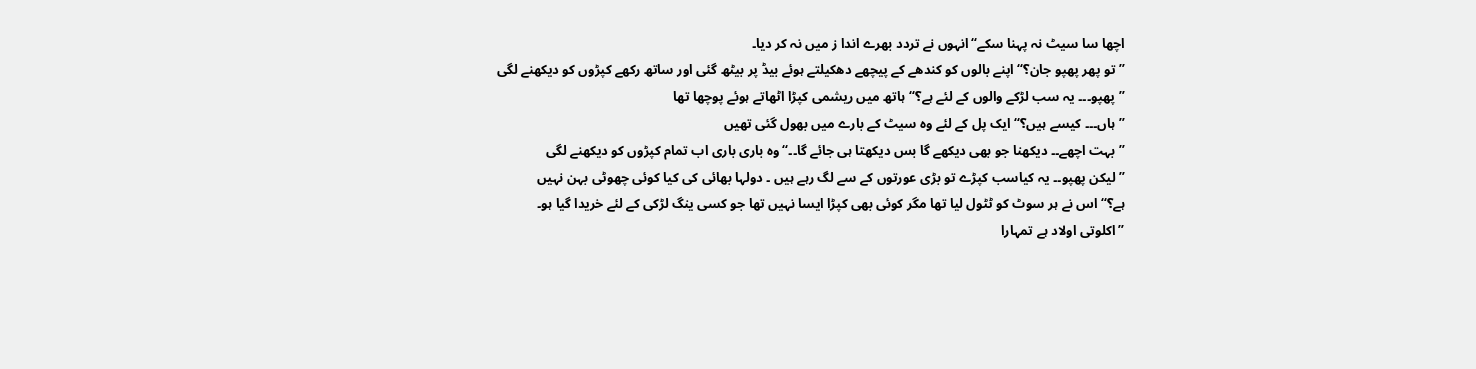اچھا سا سیٹ نہ پہنا سکے‘‘انہوں نے تردد بھرے اندا ز میں نہ کر دیا۔
’’تو پھر پھپو جان؟‘‘اپنے بالوں کو کندھے کے پیچھے دھکیلتے ہوئے بیڈ پر بیٹھ گئی اور ساتھ رکھے کپڑوں کو دیکھنے لگی
’’ پھپو۔۔۔ یہ سب لڑکے والوں کے لئے ہے؟‘‘ہاتھ میں ریشمی کپڑا اٹھاتے ہوئے پوچھا تھا
’’ ہاں۔۔۔ کیسے ہیں؟‘‘ایک پل کے لئے وہ سیٹ کے بارے میں بھول گئی تھیں
’’بہت اچھے۔۔ دیکھنا جو بھی دیکھے گا بس دیکھتا ہی جائے گا۔۔‘‘وہ باری باری اب تمام کپڑوں کو دیکھنے لگی
’’ لیکن پھپو۔۔ یہ کیاسب کپڑے تو بڑی عورتوں کے سے لگ رہے ہیں ۔ دولہا بھائی کی کیا کوئی چھوٹی بہن نہیں ہے؟‘‘اس نے ہر سوٹ کو ٹٹول لیا تھا مگر کوئی بھی کپڑا ایسا نہیں تھا جو کسی ینگ لڑکی کے لئے خریدا گیا ہو۔
’’اکلوتی اولاد ہے تمہارا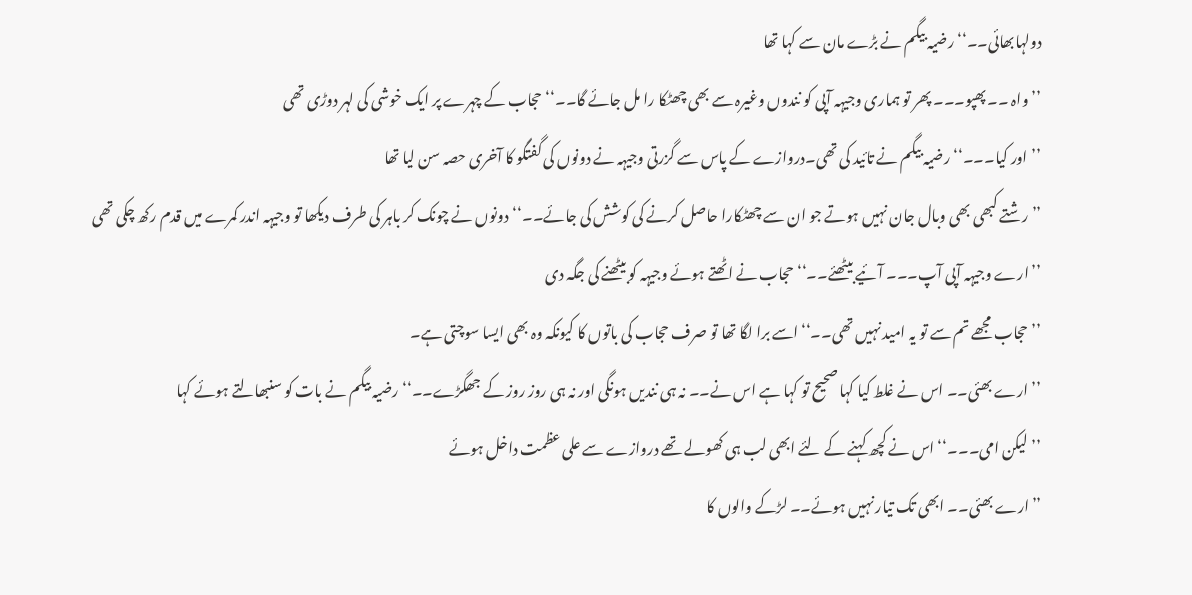دولہابھائی۔۔‘‘ رضیہ بیگم نے بڑے مان سے کہا تھا
’’ واہ ۔۔ پھپو۔۔۔ پھر تو ہماری وجیہہ آپی کو نندوں وغیرہ سے بھی چھٹکا را مل جائے گا۔۔‘‘حجاب کے چہرے پر ایک خوشی کی لہر دوڑی تھی
’’ اور کیا۔۔۔‘‘ رضیہ بیگم نے تائید کی تھی۔دروازے کے پاس سے گزرتی وجیہہ نے دونوں کی گفتگو کا آخری حصہ سن لیا تھا
’’رشتے کبھی بھی وبال جان نہیں ہوتے جو ان سے چھٹکارا حاصل کرنے کی کوشش کی جائے۔۔‘‘دونوں نے چونک کر باہر کی طرف دیکھا تو وجیہہ اندر کمرے میں قدم رکھ چکی تھی
’’ارے وجیہہ آپی آپ۔۔۔ آئیے بیٹھئے۔۔‘‘ حجاب نے اٹھتے ہوئے وجیہہ کو بیٹھنے کی جگہ دی
’’حجاب مجھے تم سے تو یہ امید نہیں تھی۔۔‘‘اسے برا لگا تھا تو صرف حجاب کی باتوں کا کیونکہ وہ بھی ایسا سوچتی ہے۔
’’ارے بھئی۔۔ اس نے غلط کیا کہا صحیح تو کہا ہے اس نے۔۔ نہ ہی نندیں ہونگی اور نہ ہی روز روز کے جھگڑے۔۔‘‘رضیہ بیگم نے بات کو سنبھالتے ہوئے کہا
’’ لیکن امی۔۔۔‘‘ اس نے کچھ کہنے کے لئے ابھی لب ہی کھولے تھے دروازے سے علی عظمت داخل ہوئے
’’ارے بھئی۔۔ ابھی تک تیار نہیں ہوئے۔۔ لڑکے والوں کا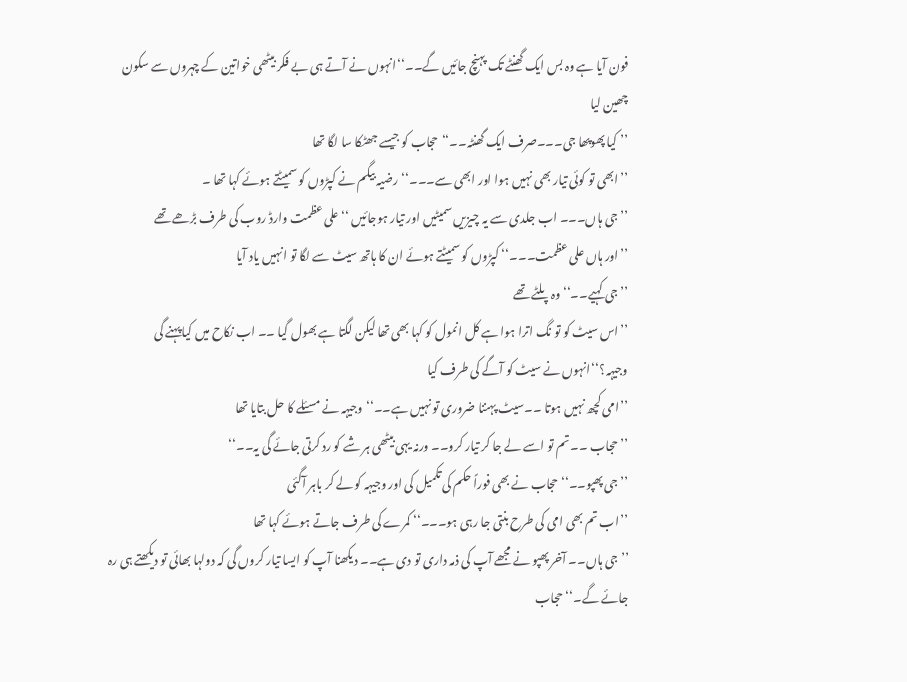فون آیا ہے وہ بس ایک گھنٹے تک پہنچ جائیں گے۔۔‘‘انہوں نے آتے ہی بے فکر بیٹھی خواتین کے چہروں سے سکون چھین لیا
’’ کیا پھوپھا جی۔۔۔صرف ایک گھنٹہ۔۔‘‘حجاب کو جیسے جھٹکا سا لگا تھا
’’ابھی تو کوئی تیار بھی نہیں ہوا اور ابھی سے۔۔۔‘‘رضیہ بیگم نے کپڑوں کو سمیٹتے ہوئے کہا تھا ۔
’’جی ہاں۔۔۔ اب جلدی سے یہ چیزیں سمیٹیں اور تیار ہوجائیں ‘‘ علی عظمت وارڈ روب کی طرف بڑھے تھے
’’اور ہاں علی عظمت۔۔۔‘‘ کپڑوں کو سمیٹتے ہوئے ان کا ہاتھ سیٹ سے لگا تو انہیں یاد آیا
’’ جی کہیے۔۔‘‘ وہ پلٹے تھے
’’اس سیٹ کو تو نگ اترا ہوا ہے کل انمول کو کہا بھی تھا لیکن لگتا ہے بھول گیا ۔۔ اب نکاح میں کیا پہنے گی وجیہہ؟‘‘انہوں نے سیٹ کو آگے کی طرف کیا
’’امی کچھ نہیں ہوتا ۔۔سیٹ پہننا ضروری تو نہیں ہے۔۔‘‘وجیہہ نے مسئلے کا حل بتایا تھا
’’ حجاب ۔۔ تم تو اسے لے جا کر تیار کرو۔۔ ورنہ یہی بیٹھی ہر شے کو رد کرتی جائے گی یہ۔۔‘‘
’’ جی پھپو۔۔‘‘ حجاب نے بھی فوراً حکم کی تکمیل کی اور وجیہہ کو لے کر باہر آگئی
’’اب تم بھی امی کی طرح بنتی جا رہی ہو۔۔۔‘‘ کمرے کی طرف جاتے ہوئے کہا تھا
’’ جی ہاں۔۔ آخر پھپو نے مجھے آپ کی ذمہ داری تو دی ہے۔۔ دیکھنا آپ کو ایسا تیار کروں گی کہ دولہا بھائی تو دیکھتے ہی رہ جائے گے۔‘‘ حجاب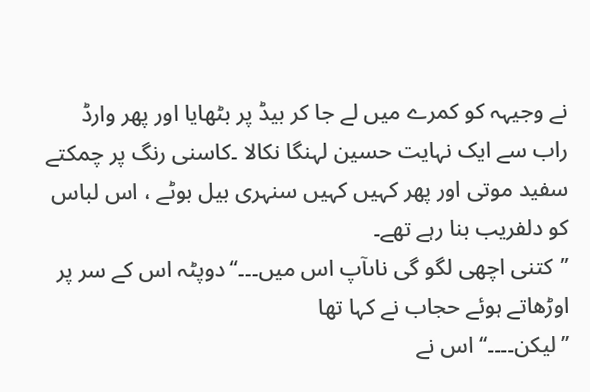نے وجیہہ کو کمرے میں لے جا کر بیڈ پر بٹھایا اور پھر وارڈ راب سے ایک نہایت حسین لہنگا نکالا ۔کاسنی رنگ پر چمکتے سفید موتی اور پھر کہیں کہیں سنہری بیل بوٹے ، اس لباس کو دلفریب بنا رہے تھے۔
’’کتنی اچھی لگو گی ناںآپ اس میں۔۔۔‘‘دوپٹہ اس کے سر پر اوڑھاتے ہوئے حجاب نے کہا تھا
’’لیکن۔۔۔۔‘‘ اس نے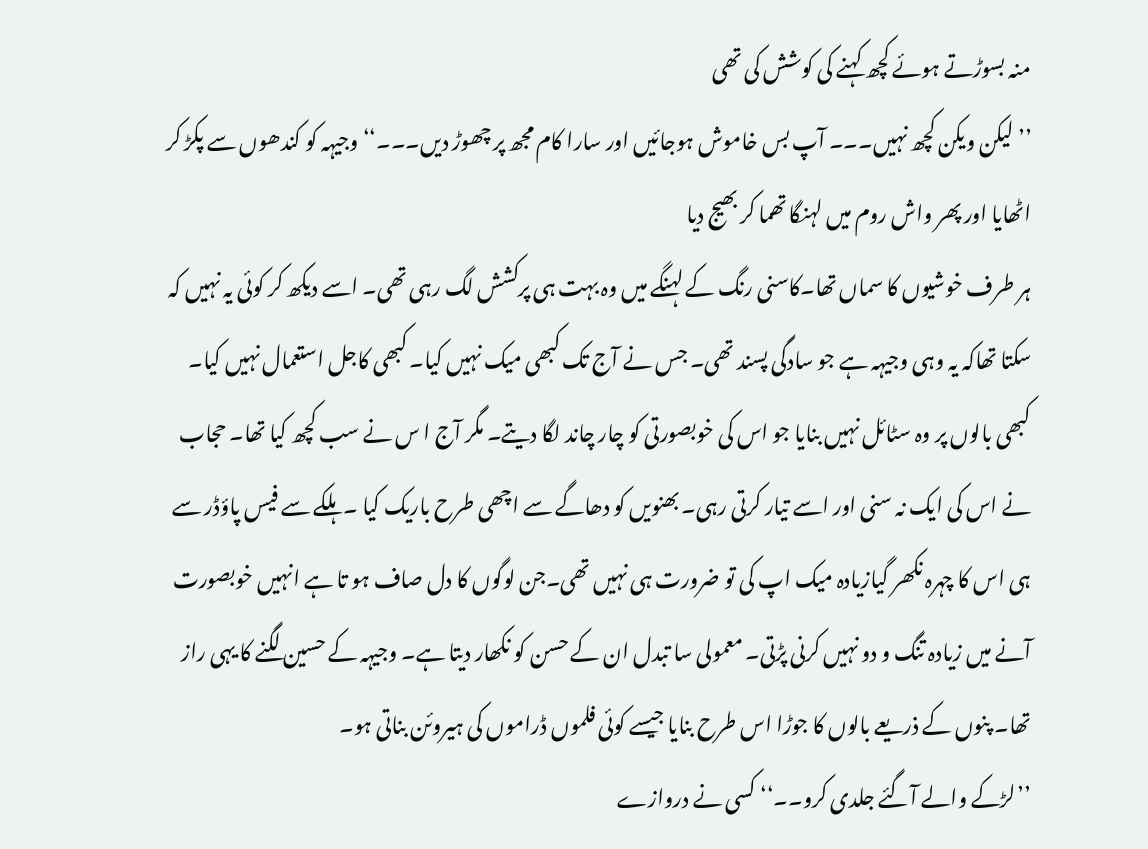منہ بسوڑتے ہوئے کچھ کہنے کی کوشش کی تھی
’’ لیکن ویکن کچھ نہیں۔۔۔ آپ بس خاموش ہوجائیں اور سارا کام مجھ پر چھوڑ دیں۔۔۔‘‘وجیہہ کو کندھوں سے پکڑ کر اٹھایا اور پھر واش روم میں لہنگا تھما کر بھیج دیا
ہر طرف خوشیوں کا سماں تھا۔کاسنی رنگ کے لہنگے میں وہ بہت ہی پرکشش لگ رہی تھی۔ اسے دیکھ کر کوئی یہ نہیں کہ سکتا تھاکہ یہ وہی وجیہہ ہے جو سادگی پسند تھی۔ جس نے آج تک کبھی میک نہیں کیا۔ کبھی کاجل استعمال نہیں کیا۔ کبھی بالوں پر وہ سٹائل نہیں بنایا جو اس کی خوبصورتی کو چار چاند لگا دیتے۔ مگر آج ا س نے سب کچھ کیا تھا۔ حجاب نے اس کی ایک نہ سنی اور اسے تیار کرتی رہی۔ بھنویں کو دھاگے سے اچھی طرح باریک کیا ۔ ہلکے سے فیس پاؤڈر سے ہی اس کا چہرہ نکھر گیازیادہ میک اپ کی تو ضرورت ہی نہیں تھی۔جن لوگوں کا دل صاف ہو تا ہے انہیں خوبصورت آنے میں زیادہ تنگ و دو نہیں کرنی پڑتی۔ معمولی سا تبدل ان کے حسن کو نکھار دیتا ہے۔ وجیہہ کے حسین لگنے کا یہی راز تھا۔ پنوں کے ذریعے بالوں کا جوڑا اس طرح بنایا جیسے کوئی فلموں ڈراموں کی ہیروئن بناتی ہو۔
’’لڑکے والے آگئے جلدی کرو۔۔‘‘ کسی نے دروازے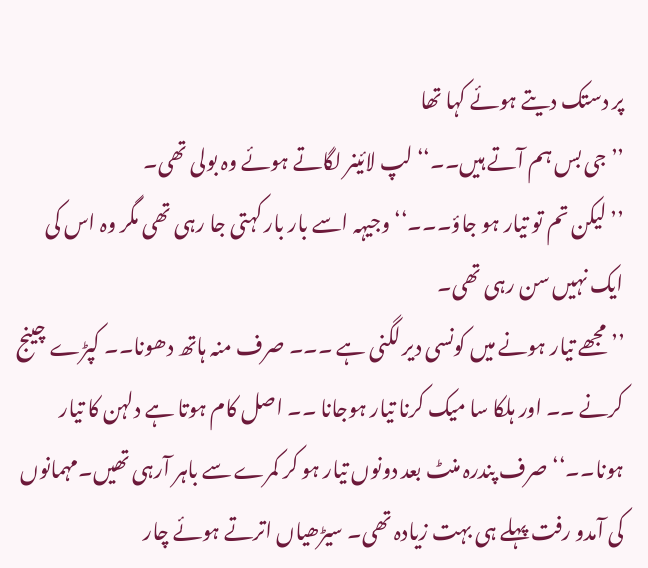پر دستک دیتے ہوئے کہا تھا
’’جی بس ہم آتے ہیں۔۔‘‘ لپ لائینر لگاتے ہوئے وہ بولی تھی۔
’’ لیکن تم تو تیار ہو جاؤ۔۔۔‘‘ وجیہہ اسے بار بار کہتی جا رہی تھی مگر وہ اس کی ایک نہیں سن رہی تھی۔
’’ مجھے تیار ہونے میں کونسی دیر لگنی ہے ۔۔۔ صرف منہ ہاتھ دھونا۔۔ کپڑے چینج کرنے ۔۔ اور ہلکا سا میک کرنا تیار ہوجانا ۔۔ اصل کام ہوتا ہے دلہن کا تیار ہونا۔۔‘‘صرف پندرہ منٹ بعد دونوں تیار ہو کر کمرے سے باہر آرہی تھیں۔مہمانوں کی آمدو رفت پہلے ہی بہت زیادہ تھی۔ سیڑھیاں اترتے ہوئے چار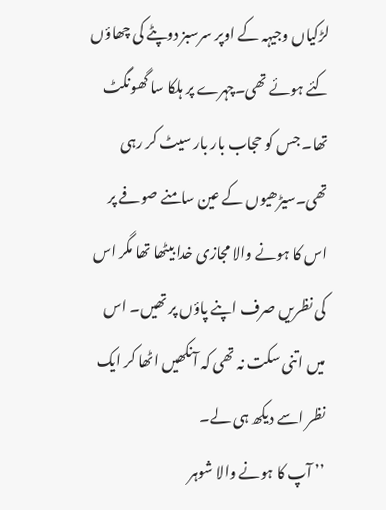لڑکیاں وجیہہ کے اوپر سرسبز دوپٹے کی چھاؤں کئے ہوئے تھی۔چہرے پر ہلکا سا گھونگٹ تھا۔ جس کو حجاب بار بار سیٹ کر رہی تھی۔سیڑھیوں کے عین سامنے صوفے پر اس کا ہونے والا مجازی خدا بیٹھا تھا مگر اس کی نظریں صرف اپنے پاؤں پر تھیں۔ اس میں اتنی سکت نہ تھی کہ آنکھیں اٹھا کر ایک نظر اسے دیکھ ہی لے۔
’’ آپ کا ہونے والا شوہر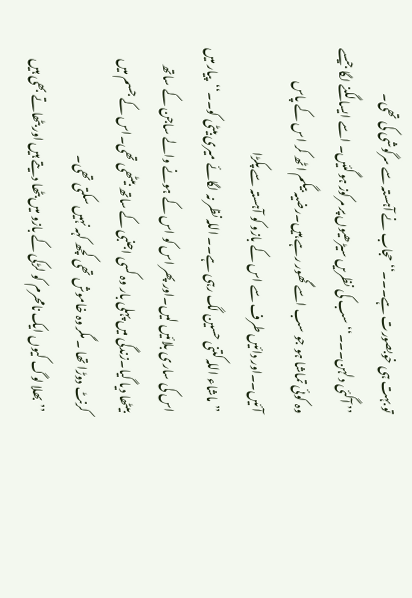تو بہت ہی خوبصورت ہے۔۔۔‘‘حجاب نے آہستہ سے سرگوشی کی تھی۔
’’ آگئی دلہن۔۔۔‘‘سب کی نظریں سیڑھیوں پر مرکوز ہوگئیں۔ اسے ایسا لگنے لگا جیسے وہ کوئی تماشا ہو جو سب اسے گھور رہے ہیں۔رضیہ بیگم اٹھ کر اس کے پاس آئیں۔۔اور دائیں طرف سے اس کے بازو کو آہستہ سے پکڑا
’’ ماشاء اللہ کتنی حسین لگ رہی ہے۔۔ اللہ نظر نہ لگائے میری بیٹی کو۔۔‘‘پیار میں اس کی ساری بلائیں لیں۔اور پھر اس کو اس کے ہونے والے ساجن کے ساتھ بیٹھا دیا گیا۔زندگی میں پہلی بار وہ کسی اجنبی کے ساتھ بیٹھی تھی۔اس کے جسم میں کرنٹ دوڑا تھا ۔ مگر وہ خاموش تھی کچھ کہہ نہیں سکتی تھی۔
’’بھلا لوگ کیوں ایک نامحرم کو لڑکی کے بازو میں بٹھا دیتے ہیں اور بٹھاتے بھی ہیں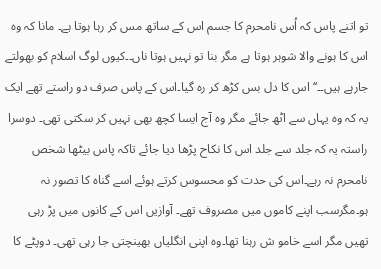تو اتنے پاس کہ اُس نامحرم کا جسم اس کے ساتھ مس کر رہا ہوتا ہے۔ مانا کہ وہ اس کا ہونے والا شوہر ہوتا ہے مگر بنا تو نہیں ہوتا ناں۔۔کیوں لوگ اسلام کو بھولتے جارہے ہیں۔۔‘‘ اس کا دل بس کڑھ کر رہ گیا۔اس کے پاس صرف دو راستے تھے ایک یہ کہ وہ یہاں سے اٹھ جائے مگر وہ آج ایسا کچھ بھی نہیں کر سکتی تھی۔ دوسرا راستہ یہ کہ جلد سے جلد اس کا نکاح پڑھا دیا جائے تاکہ پاس بیٹھا شخص نامحرم نہ رہے۔اس کی حدت کو محسوس کرتے ہوئے اسے گناہ کا تصور نہ ہو۔مگرسب اپنے کاموں میں مصروف تھے۔ آوازیں اس کے کانوں میں پڑ رہی تھیں مگر اسے خامو ش رہنا تھا۔وہ اپنی انگلیاں بھینچتی جا رہی تھی۔ دوپٹے کا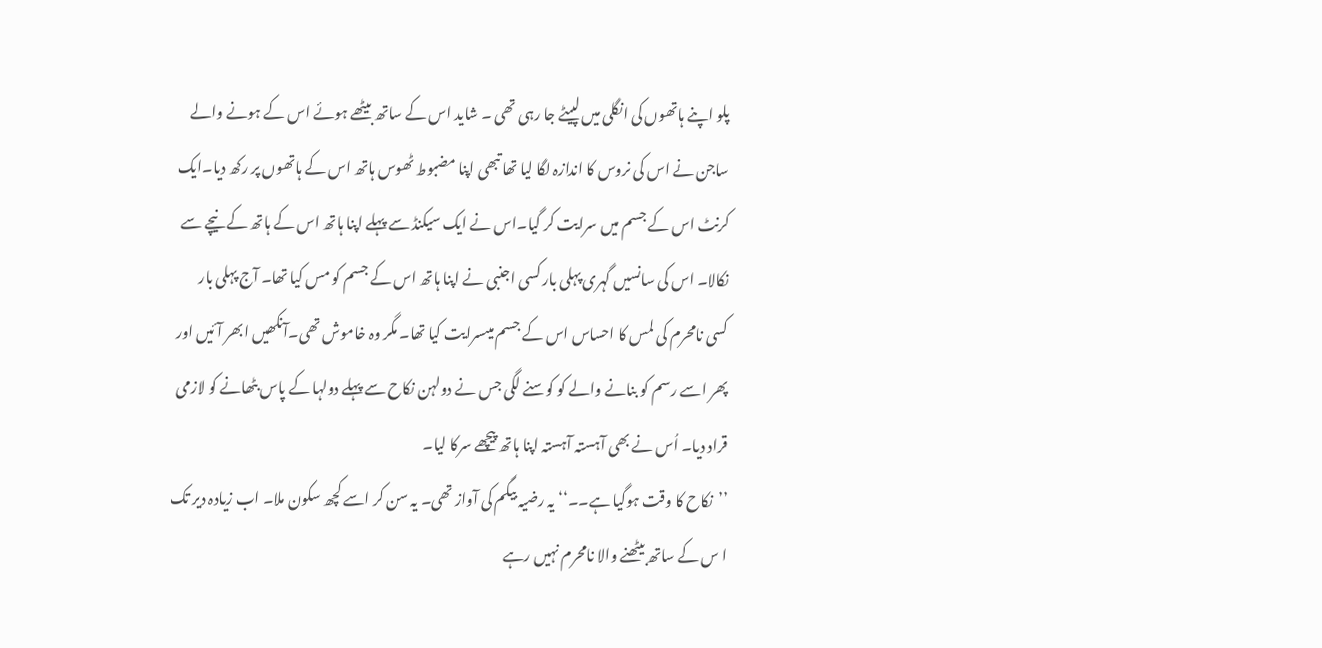پلو اپنے ہاتھوں کی انگلی میں لپیٹے جا رہی تھی ۔ شاید اس کے ساتھ بیٹھے ہوئے اس کے ہونے والے ساجن نے اس کی نروس کا اندازہ لگا لیا تھا تبھی اپنا مضبوط ٹھوس ہاتھ اس کے ہاتھوں پر رکھ دیا۔ایک کرنٹ اس کے جسم میں سرایت کر گیا۔اس نے ایک سیکنڈ سے پہلے اپنا ہاتھ اس کے ہاتھ کے نیچے سے نکالا۔ اس کی سانسیں گہری پہلی بار کسی اجنبی نے اپنا ہاتھ اس کے جسم کو مس کیا تھا۔ آج پہلی بار کسی نامحرم کی لمس کا احساس اس کے جسم میںسرایت کیا تھا۔ مگر وہ خاموش تھی۔آنکھیں ابھر آئیں اور پھر اسے رسم کو بنانے والے کو کوسنے لگی جس نے دولہن نکاح سے پہلے دولہا کے پاس بٹھانے کو لازمی قراد دیا۔ اُس نے بھی آہستہ آہستہ اپنا ہاتھ پیچھے سرکا لیا۔
’’نکاح کا وقت ہوگیا ہے۔۔‘‘ یہ رضیہ بیگم کی آواز تھی۔ یہ سن کر اسے کچھ سکون ملا۔ اب زیادہ دیر تک ا س کے ساتھ بیٹھنے والا نامحرم نہیں رہے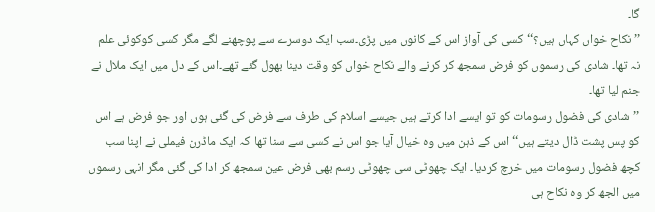گا۔
’’ نکاح خواں کہاں ہیں؟‘‘کسی کی آواز اس کے کانوں میں پڑی۔سب ایک دوسرے سے پوچھنے لگے مگر کسی کوکوئی علم نہ تھا۔ شادی کی رسموں کو فرض سمجھ کر کرنے والے نکاح خواں کو وقت دینا بھول گئے تھے۔اس کے دل میں ایک ملال نے جنم لیا تھا۔
’’شادی کی فضول رسومات کو تو ایسے ادا کرتے ہیں جیسے اسلام کی طرف سے فرض کی گئی ہوں اور جو فرض ہے اس کو پس پشت ڈال دیتے ہیں‘‘ اس کے ذہن میں وہ خیال آیا جو اس نے کسی سے سنا تھا کہ ایک ماڈرن فیملی نے اپنا سب کچھ فضول رسومات میں خرچ کردیا۔ ایک چھوٹی سی چھوٹی رسم بھی فرض عین سمجھ کر ادا کی گئی مگر انہی رسموں میں الجھ کر وہ نکاح ہی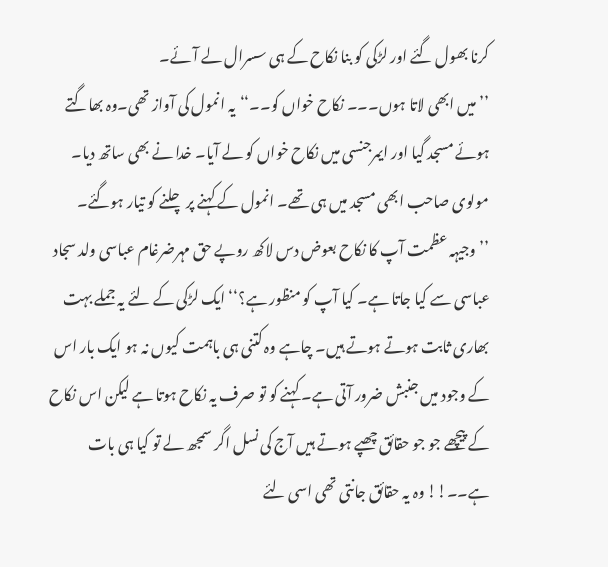کرنا بھول گئے اور لڑکی کو بنا نکاح کے ہی سسرال لے آئے۔
’’ میں ابھی لاتا ہوں۔۔۔ نکاح خواں کو۔۔‘‘یہ انمول کی آواز تھی۔وہ بھاگتے ہوئے مسجد گیا اور ایمرجنسی میں نکاح خواں کو لے آیا۔ خدا نے بھی ساتھ دیا۔ مولوی صاحب ابھی مسجد میں ہی تھے۔ انمول کے کہنے پر چلنے کو تیار ہوگئے۔
’’وجیہہ عظمت آپ کا نکاح بعوض دس لاکھ روپے حق مہرضرغام عباسی ولد سجاد عباسی سے کیا جاتا ہے۔ کیا آپ کو منظور ہے؟‘‘ ایک لڑکی کے لئے یہ جملے بہت بھاری ثابت ہوتے ہوتے ہیں۔ چاہے وہ کتنی ہی باہمت کیوں نہ ہو ایک بار اس کے وجود میں جنبش ضرور آتی ہے۔ کہنے کو تو صرف یہ نکاح ہوتا ہے لیکن اس نکاح کے پیچھے جو جو حقائق چھپے ہوتے ہیں آج کی نسل اگر سمجھ لے تو کیا ہی بات ہے۔۔!! وہ یہ حقائق جانتی تھی اسی لئے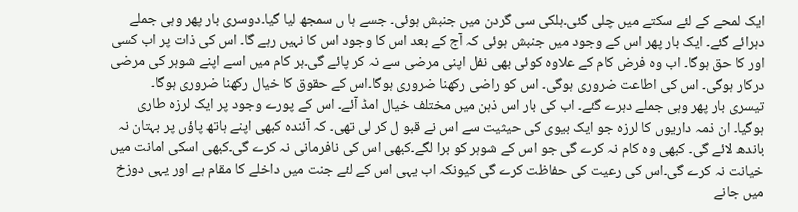ایک لمحے کے لئے سکتے میں چلی گئی۔ہلکی سی گردن میں جنبش ہوئی۔ جسے ہا ں سمجھ لیا گیا۔دوسری بار پھر وہی جملے دہرائے گئے۔ ایک بار پھر اس کے وجود میں جنبش ہوئی کہ آج کے بعد اس کا وجود اس کا نہیں رہے گا۔ اس کی ذات پر اب کسی اور کا حق ہوگا۔ اب وہ فرض کام کے علاوہ کوئی بھی نفل اپنی مرضی سے نہ کر پائے گی۔ہر کام میں اسے اپنے شوہر کی مرضی درکار ہوگی۔ اس کی اطاعت ضروری ہوگی۔ اس کو راضی رکھنا ضروری ہوگا۔اس کے حقوق کا خیال رکھنا ضروری ہوگا۔
تیسری بار پھر وہی جملے دہرے گئے۔ اب کی بار اس ذہن میں مختلف خیال امڈ آئے۔ اس کے پورے وجود پر ایک لرزہ طاری ہوگیا۔ ان ذمہ داریوں کا لرزہ جو ایک بیوی کی حیثیت سے اس نے قبو ل کر لی تھی۔ کہ آئندہ کبھی اپنے ہاتھ پاؤں پر بہتان نہ باندھ لائے گی۔ کبھی وہ کام نہ کرے گی جو اس کے شوہر کو برا لگے۔کبھی اس کی نافرمانی نہ کرے گی۔کبھی اسکی امانت میں خیانت نہ کرے گی۔اس کی رعیت کی حفاظت کرے گی کیونکہ اب یہی اس کے لئے جنت میں داخلے کا مقام ہے اور یہی دوزخ میں جانے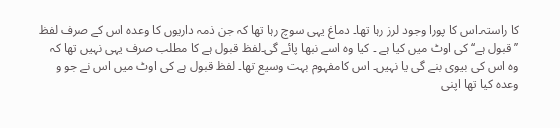کا راستہ۔اس کا پورا وجود لرز رہا تھا۔ دماغ یہی سوچ رہا تھا کہ جن ذمہ داریوں کا وعدہ اس کے صرف لفظ ’’قبول ہے‘‘ کی اوٹ میں کیا ہے ۔ کیا وہ اسے نبھا پائے گی۔لفظ قبول ہے کا مطلب صرف یہی نہیں تھا کہ وہ اس کی بیوی بنے گی یا نہیں۔ اس کامفہوم بہت وسیع تھا۔ لفظ قبول ہے کی اوٹ میں اس نے جو و وعدہ کیا تھا اپنی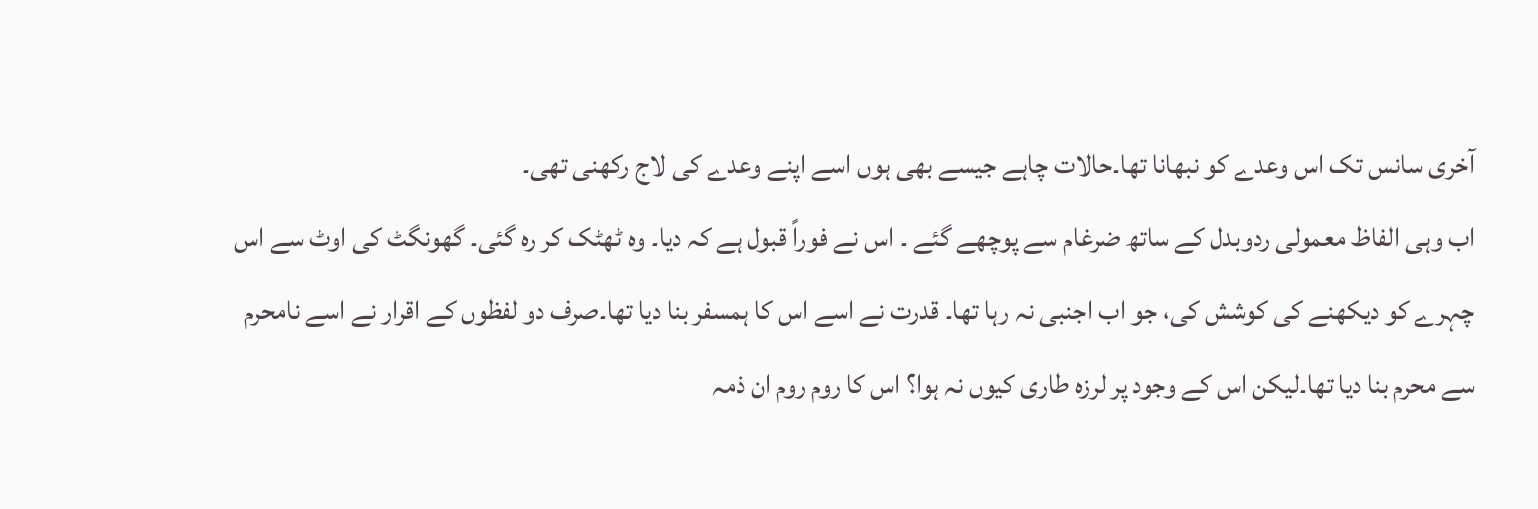آخری سانس تک اس وعدے کو نبھانا تھا۔حالات چاہے جیسے بھی ہوں اسے اپنے وعدے کی لاج رکھنی تھی۔
اب وہی الفاظ معمولی ردوبدل کے ساتھ ضرغام سے پوچھے گئے ۔ اس نے فوراً قبول ہے کہ دیا۔ وہ ٹھٹک کر رہ گئی۔ گھونگٹ کی اوٹ سے اس چہرے کو دیکھنے کی کوشش کی، جو اب اجنبی نہ رہا تھا۔ قدرت نے اسے اس کا ہمسفر بنا دیا تھا۔صرف دو لفظوں کے اقرار نے اسے نامحرم سے محرم بنا دیا تھا۔لیکن اس کے وجود پر لرزہ طاری کیوں نہ ہوا؟ اس کا روم روم ان ذمہ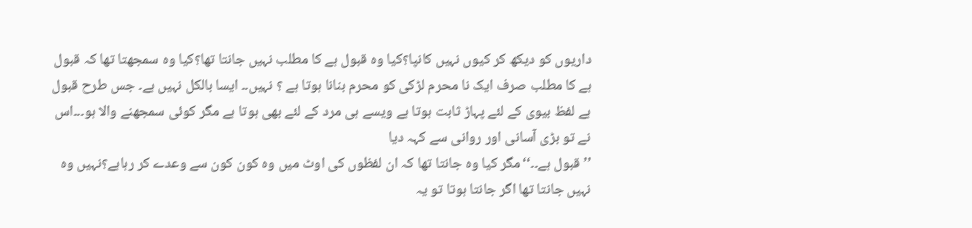داریوں کو دیکھ کر کیوں نہیں کانپا؟کیا وہ قبول ہے کا مطلب نہیں جانتا تھا؟کیا وہ سمجھتا تھا کہ قبول ہے کا مطلب صرف ایک نا محرم لڑکی کو محرم بنانا ہوتا ہے ؟ نہیں۔۔ ایسا بالکل نہیں ہے۔ جس طرح قبول ہے لفظ بیوی کے لئے پہاڑ ثابت ہوتا ہے ویسے ہی مرد کے لئے بھی ہوتا ہے مگر کوئی سمجھنے والا ہو۔۔۔اس نے تو بڑی آسانی اور روانی سے کہہ دیا
’’ قبول ہے۔۔‘‘مگر کیا وہ جانتا تھا کہ ان لفظوں کی اوٹ میں وہ کون کون سے وعدے کر رہاہے؟نہیں وہ نہیں جانتا تھا اگر جانتا ہوتا تو یہ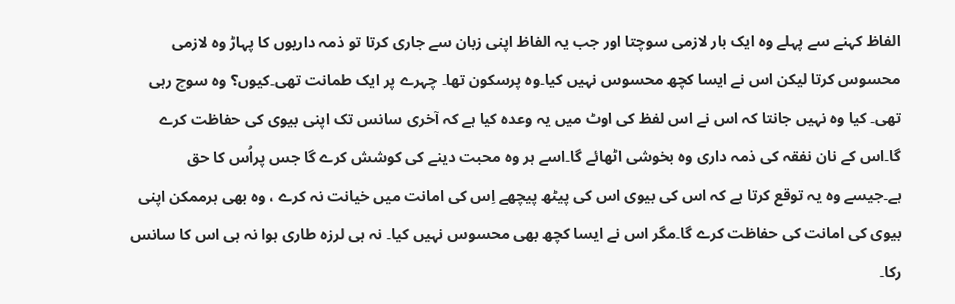الفاظ کہنے سے پہلے وہ ایک بار لازمی سوچتا اور جب یہ الفاظ اپنی زبان سے جاری کرتا تو ذمہ داریوں کا پہاڑ وہ لازمی محسوس کرتا لیکن اس نے ایسا کچھ محسوس نہیں کیا۔وہ پرسکون تھا۔ چہرے پر ایک طمانت تھی۔کیوں؟ وہ سوچ رہی تھی۔ کیا وہ نہیں جانتا کہ اس نے اس لفظ کی اوٹ میں یہ وعدہ کیا ہے کہ آخری سانس تک اپنی بیوی کی حفاظت کرے گا۔اس کے نان نفقہ کی ذمہ داری وہ بخوشی اٹھائے گا۔اسے ہر وہ محبت دینے کی کوشش کرے گا جس پراُس کا حق ہے۔جیسے وہ یہ توقع کرتا ہے کہ اس کی بیوی اس کی پیٹھ پیچھے اِس کی امانت میں خیانت نہ کرے ، وہ بھی ہرممکن اپنی بیوی کی امانت کی حفاظت کرے گا۔مگر اس نے ایسا کچھ بھی محسوس نہیں کیا۔ نہ ہی لرزہ طاری ہوا نہ ہی اس کا سانس رکا۔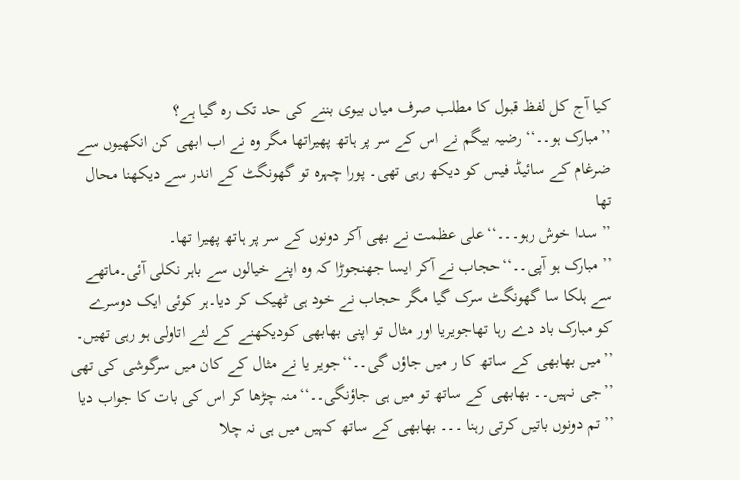کیا آج کل لفظ قبول کا مطلب صرف میاں بیوی بننے کی حد تک رہ گیا ہے؟
’’مبارک ہو۔۔‘‘ رضیہ بیگم نے اس کے سر پر ہاتھ پھیراتھا مگر وہ نے اب ابھی کن انکھیوں سے ضرغام کے سائیڈ فیس کو دیکھ رہی تھی۔ پورا چہرہ تو گھونگٹ کے اندر سے دیکھنا محال تھا
’’ سدا خوش رہو۔۔۔‘‘علی عظمت نے بھی آکر دونوں کے سر پر ہاتھ پھیرا تھا۔
’’ مبارک ہو آپی۔۔‘‘حجاب نے آکر ایسا جھنجوڑا کہ وہ اپنے خیالوں سے باہر نکلی آئی۔ماتھے سے ہلکا سا گھونگٹ سرک گیا مگر حجاب نے خود ہی ٹھیک کر دیا۔ہر کوئی ایک دوسرے کو مبارک باد دے رہا تھاجویریا اور مثال تو اپنی بھابھی کودیکھنے کے لئے اتاولی ہو رہی تھیں۔
’’میں بھابھی کے ساتھ کا ر میں جاؤں گی۔۔‘‘جویر یا نے مثال کے کان میں سرگوشی کی تھی
’’جی نہیں۔۔ بھابھی کے ساتھ تو میں ہی جاؤنگی۔۔‘‘منہ چڑھا کر اس کی بات کا جواب دیا
’’ تم دونوں باتیں کرتی رہنا ۔۔۔ بھابھی کے ساتھ کہیں میں ہی نہ چلا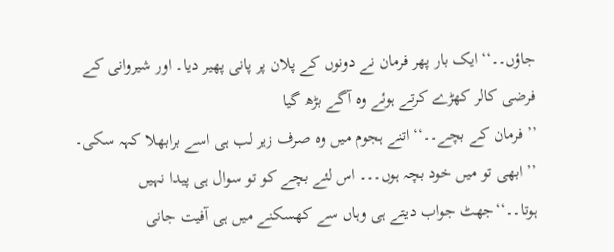جاؤں۔۔‘‘ایک بار پھر فرمان نے دونوں کے پلان پر پانی پھیر دیا۔ اور شیروانی کے فرضی کالر کھڑے کرتے ہوئے وہ آگے بڑھ گیا
’’فرمان کے بچے۔۔‘‘اتنے ہجوم میں وہ صرف زیر لب ہی اسے برابھلا کہہ سکی۔
’’ ابھی تو میں خود بچہ ہوں۔۔۔ اس لئے بچے کو تو سوال ہی پیدا نہیں ہوتا۔۔‘‘جھٹ جواب دیتے ہی وہاں سے کھسکنے میں ہی آفیت جانی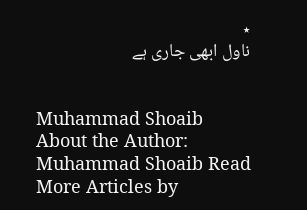٭
ناول ابھی جاری ہے


Muhammad Shoaib
About the Author: Muhammad Shoaib Read More Articles by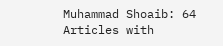Muhammad Shoaib: 64 Articles with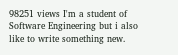98251 views I'm a student of Software Engineering but i also like to write something new.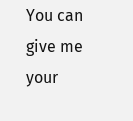You can give me your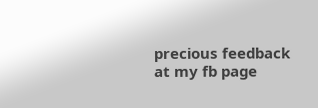precious feedback at my fb page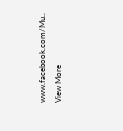www.facebook.com/Mu.. View More